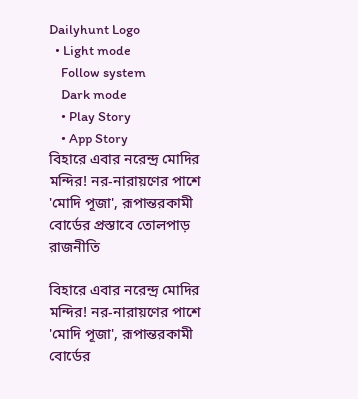Dailyhunt Logo
  • Light mode
    Follow system
    Dark mode
    • Play Story
    • App Story
বিহারে এবার নরেন্দ্র মোদির মন্দির! নর-নারায়ণের পাশে 'মোদি পূজা', রূপান্তরকামী বোর্ডের প্রস্তাবে তোলপাড় রাজনীতি

বিহারে এবার নরেন্দ্র মোদির মন্দির! নর-নারায়ণের পাশে 'মোদি পূজা', রূপান্তরকামী বোর্ডের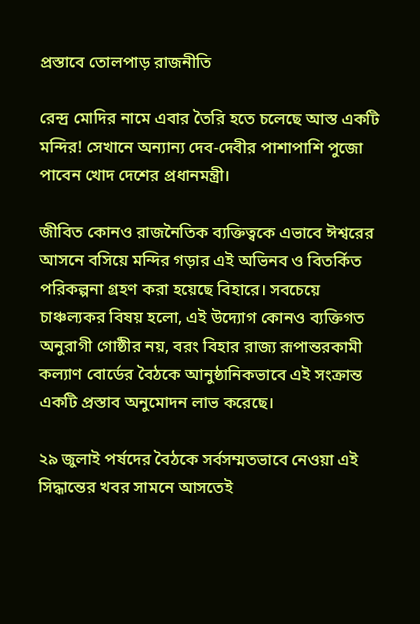প্রস্তাবে তোলপাড় রাজনীতি

রেন্দ্র মোদির নামে এবার তৈরি হতে চলেছে আস্ত একটি মন্দির! সেখানে অন্যান্য দেব-দেবীর পাশাপাশি পুজো পাবেন খোদ দেশের প্রধানমন্ত্রী।

জীবিত কোনও রাজনৈতিক ব্যক্তিত্বকে এভাবে ঈশ্বরের আসনে বসিয়ে মন্দির গড়ার এই অভিনব ও বিতর্কিত পরিকল্পনা গ্রহণ করা হয়েছে বিহারে। সবচেয়ে চাঞ্চল্যকর বিষয় হলো, এই উদ্যোগ কোনও ব্যক্তিগত অনুরাগী গোষ্ঠীর নয়, বরং বিহার রাজ্য রূপান্তরকামী কল্যাণ বোর্ডের বৈঠকে আনুষ্ঠানিকভাবে এই সংক্রান্ত একটি প্রস্তাব অনুমোদন লাভ করেছে।

২৯ জুলাই পর্ষদের বৈঠকে সর্বসম্মতভাবে নেওয়া এই সিদ্ধান্তের খবর সামনে আসতেই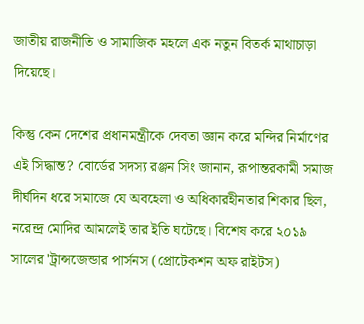জাতীয় রাজনীতি ও সামাজিক মহলে এক নতুন বিতর্ক মাথাচাড়া দিয়েছে।

কিন্তু কেন দেশের প্রধানমন্ত্রীকে দেবতা জ্ঞান করে মন্দির নির্মাণের এই সিদ্ধান্ত? বোর্ডের সদস্য রঞ্জন সিং জানান, রূপান্তরকামী সমাজ দীর্ঘদিন ধরে সমাজে যে অবহেলা ও অধিকারহীনতার শিকার ছিল, নরেন্দ্র মোদির আমলেই তার ইতি ঘটেছে। বিশেষ করে ২০১৯ সালের 'ট্রান্সজেন্ডার পার্সনস (প্রোটেকশন অফ রাইটস)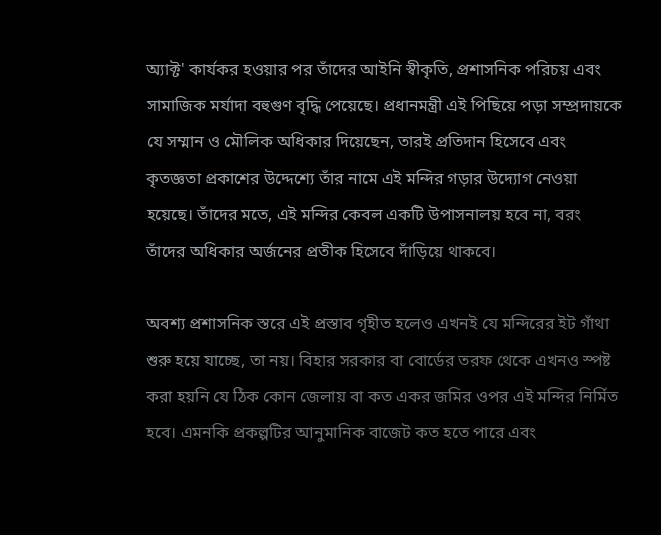অ্যাক্ট' কার্যকর হওয়ার পর তাঁদের আইনি স্বীকৃতি, প্রশাসনিক পরিচয় এবং সামাজিক মর্যাদা বহুগুণ বৃদ্ধি পেয়েছে। প্রধানমন্ত্রী এই পিছিয়ে পড়া সম্প্রদায়কে যে সম্মান ও মৌলিক অধিকার দিয়েছেন, তারই প্রতিদান হিসেবে এবং কৃতজ্ঞতা প্রকাশের উদ্দেশ্যে তাঁর নামে এই মন্দির গড়ার উদ্যোগ নেওয়া হয়েছে। তাঁদের মতে, এই মন্দির কেবল একটি উপাসনালয় হবে না, বরং তাঁদের অধিকার অর্জনের প্রতীক হিসেবে দাঁড়িয়ে থাকবে।

অবশ্য প্রশাসনিক স্তরে এই প্রস্তাব গৃহীত হলেও এখনই যে মন্দিরের ইট গাঁথা শুরু হয়ে যাচ্ছে, তা নয়। বিহার সরকার বা বোর্ডের তরফ থেকে এখনও স্পষ্ট করা হয়নি যে ঠিক কোন জেলায় বা কত একর জমির ওপর এই মন্দির নির্মিত হবে। এমনকি প্রকল্পটির আনুমানিক বাজেট কত হতে পারে এবং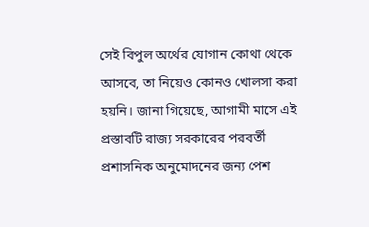সেই বিপুল অর্থের যোগান কোথা থেকে আসবে, তা নিয়েও কোনও খোলসা করা হয়নি। জানা গিয়েছে, আগামী মাসে এই প্রস্তাবটি রাজ্য সরকারের পরবর্তী প্রশাসনিক অনুমোদনের জন্য পেশ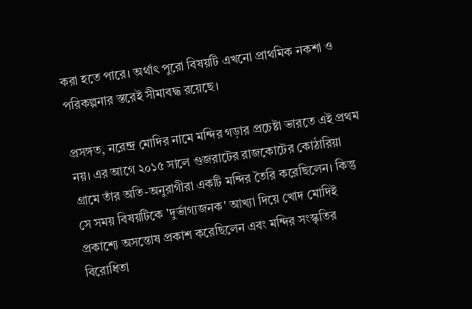করা হতে পারে। অর্থাৎ পুরো বিষয়টি এখনো প্রাথমিক নকশা ও পরিকল্পনার স্তরেই সীমাবদ্ধ রয়েছে।

প্রসঙ্গত, নরেন্দ্র মোদির নামে মন্দির গড়ার প্রচেষ্টা ভারতে এই প্রথম নয়। এর আগে ২০১৫ সালে গুজরাটের রাজকোটের কোঠারিয়া গ্রামে তাঁর অতি-অনুরাগীরা একটি মন্দির তৈরি করেছিলেন। কিন্তু সে সময় বিষয়টিকে 'দুর্ভাগ্যজনক' আখ্যা দিয়ে খোদ মোদিই প্রকাশ্যে অসন্তোষ প্রকাশ করেছিলেন এবং মন্দির সংস্কৃতির বিরোধিতা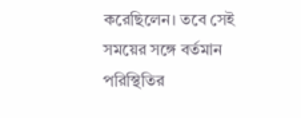করেছিলেন। তবে সেই সময়ের সঙ্গে বর্তমান পরিস্থিতির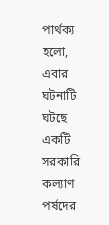পার্থক্য হলো, এবার ঘটনাটি ঘটছে একটি সরকারি কল্যাণ পর্ষদের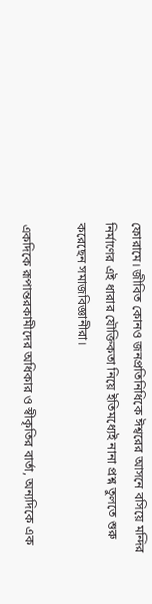ফোরামে। জীবিত কোনও জনপ্রতিনিধিকে ঈশ্বরের আসনে বসিয়ে মন্দির নির্মাণের এই ধারার যৌক্তিকতা নিয়ে ইতিমধ্যেই নানা প্রশ্ন তুলতে শুরু করেছেন সমাজবিজ্ঞানীরা।

একদিকে রূপান্তরকামীদের অধিকার ও স্বীকৃতির বার্তা, অন্যদিকে এক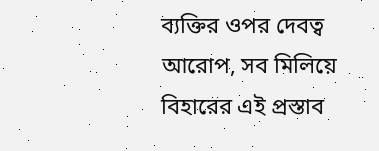ব্যক্তির ওপর দেবত্ব আরোপ, সব মিলিয়ে বিহারের এই প্রস্তাব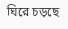ঘিরে চড়ছে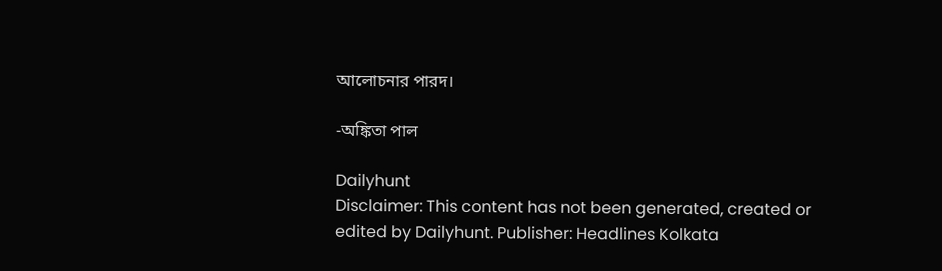আলোচনার পারদ।

-অঙ্কিতা পাল

Dailyhunt
Disclaimer: This content has not been generated, created or edited by Dailyhunt. Publisher: Headlines Kolkata